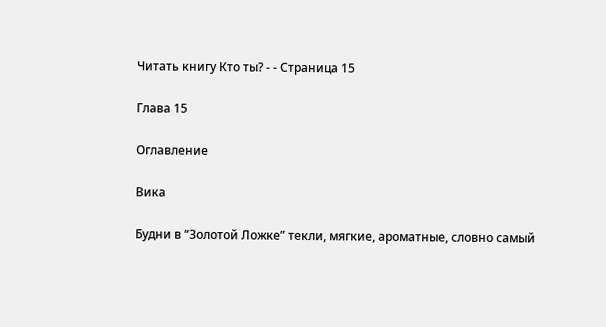Читать книгу Кто ты? - - Страница 15

Глава 15

Оглавление

Вика

Будни в “Золотой Ложке” текли, мягкие, ароматные, словно самый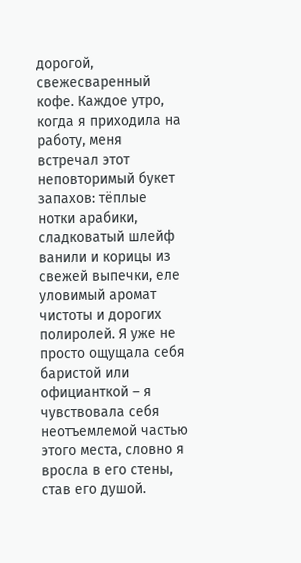дорогой, свежесваренный кофе. Каждое утро, когда я приходила на работу, меня встречал этот неповторимый букет запахов: тёплые нотки арабики, сладковатый шлейф ванили и корицы из свежей выпечки, еле уловимый аромат чистоты и дорогих полиролей. Я уже не просто ощущала себя баристой или официанткой – я чувствовала себя неотъемлемой частью этого места, словно я вросла в его стены, став его душой.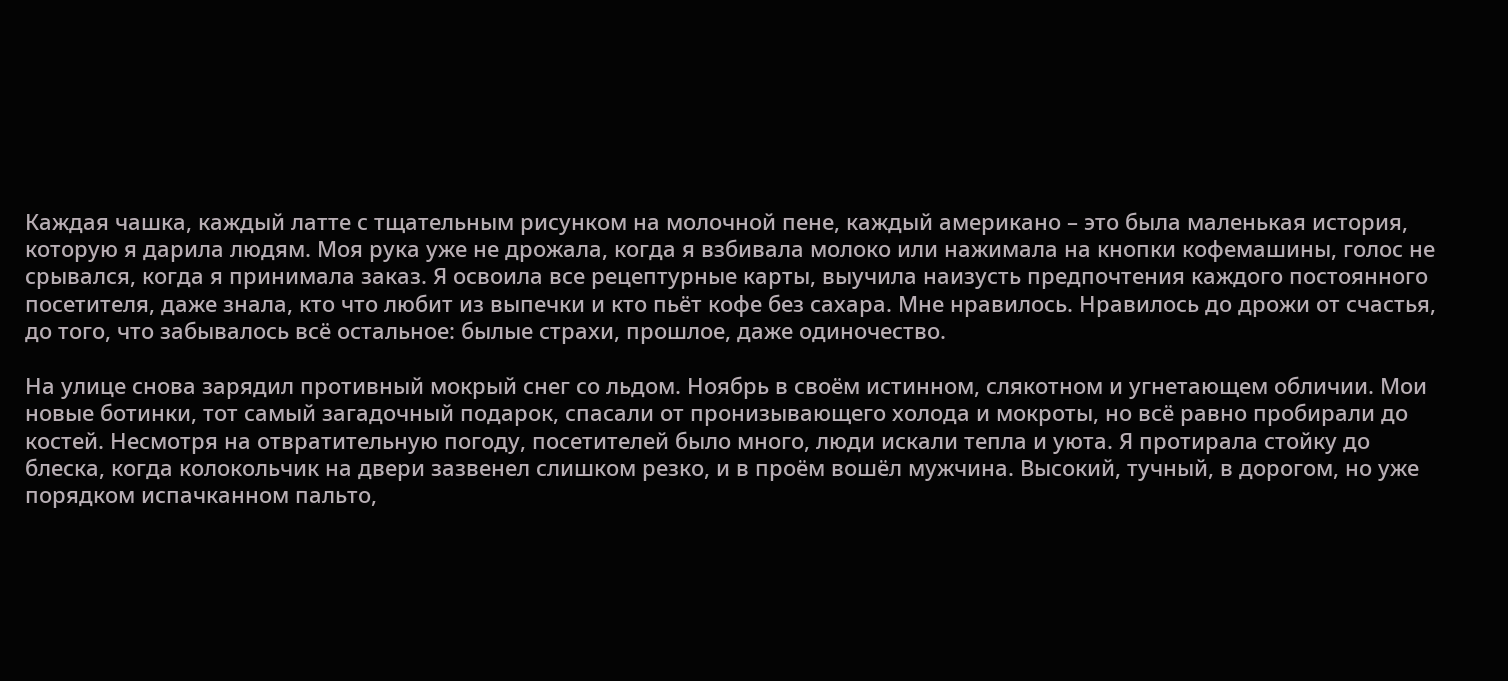Каждая чашка, каждый латте с тщательным рисунком на молочной пене, каждый американо – это была маленькая история, которую я дарила людям. Моя рука уже не дрожала, когда я взбивала молоко или нажимала на кнопки кофемашины, голос не срывался, когда я принимала заказ. Я освоила все рецептурные карты, выучила наизусть предпочтения каждого постоянного посетителя, даже знала, кто что любит из выпечки и кто пьёт кофе без сахара. Мне нравилось. Нравилось до дрожи от счастья, до того, что забывалось всё остальное: былые страхи, прошлое, даже одиночество.

На улице снова зарядил противный мокрый снег со льдом. Ноябрь в своём истинном, слякотном и угнетающем обличии. Мои новые ботинки, тот самый загадочный подарок, спасали от пронизывающего холода и мокроты, но всё равно пробирали до костей. Несмотря на отвратительную погоду, посетителей было много, люди искали тепла и уюта. Я протирала стойку до блеска, когда колокольчик на двери зазвенел слишком резко, и в проём вошёл мужчина. Высокий, тучный, в дорогом, но уже порядком испачканном пальто,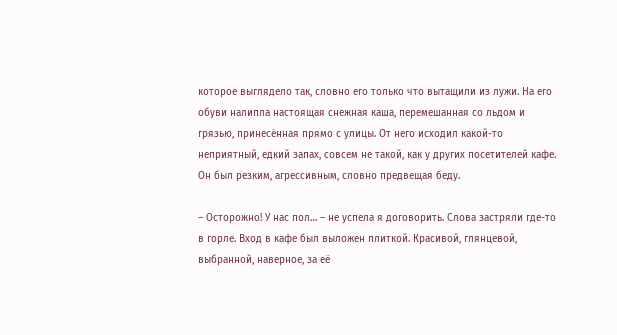которое выглядело так, словно его только что вытащили из лужи. На его обуви налипла настоящая снежная каша, перемешанная со льдом и грязью, принесённая прямо с улицы. От него исходил какой-то неприятный, едкий запах, совсем не такой, как у других посетителей кафе. Он был резким, агрессивным, словно предвещая беду.

– Осторожно! У нас пол… – не успела я договорить. Слова застряли где-то в горле. Вход в кафе был выложен плиткой. Красивой, глянцевой, выбранной, наверное, за её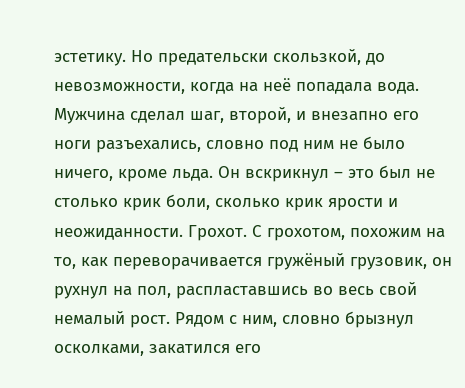эстетику. Но предательски скользкой, до невозможности, когда на неё попадала вода. Мужчина сделал шаг, второй, и внезапно его ноги разъехались, словно под ним не было ничего, кроме льда. Он вскрикнул – это был не столько крик боли, сколько крик ярости и неожиданности. Грохот. С грохотом, похожим на то, как переворачивается гружёный грузовик, он рухнул на пол, распластавшись во весь свой немалый рост. Рядом с ним, словно брызнул осколками, закатился его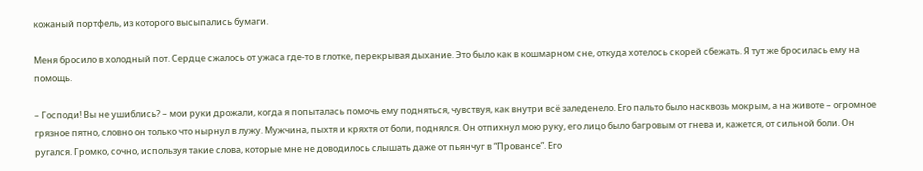кожаный портфель, из которого высыпались бумаги.

Меня бросило в холодный пот. Сердце сжалось от ужаса где-то в глотке, перекрывая дыхание. Это было как в кошмарном сне, откуда хотелось скорей сбежать. Я тут же бросилась ему на помощь.

– Господи! Вы не ушиблись? – мои руки дрожали, когда я попыталась помочь ему подняться, чувствуя, как внутри всё заледенело. Его пальто было насквозь мокрым, а на животе – огромное грязное пятно, словно он только что нырнул в лужу. Мужчина, пыхтя и кряхтя от боли, поднялся. Он отпихнул мою руку, его лицо было багровым от гнева и, кажется, от сильной боли. Он ругался. Громко, сочно, используя такие слова, которые мне не доводилось слышать даже от пьянчуг в “Провансе”. Его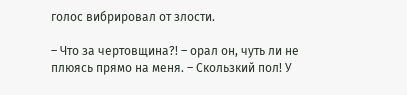голос вибрировал от злости.

– Что за чертовщина?! – орал он, чуть ли не плюясь прямо на меня. – Скользкий пол! У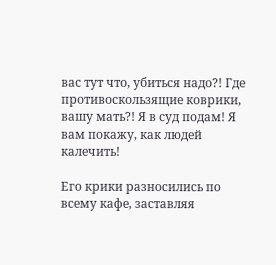вас тут что, убиться надо?! Где противоскользящие коврики, вашу мать?! Я в суд подам! Я вам покажу, как людей калечить!

Его крики разносились по всему кафе, заставляя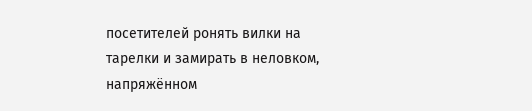посетителей ронять вилки на тарелки и замирать в неловком, напряжённом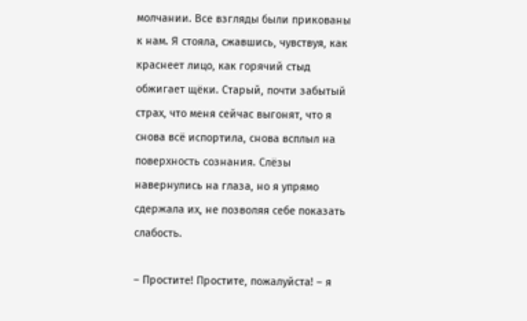молчании. Все взгляды были прикованы к нам. Я стояла, сжавшись, чувствуя, как краснеет лицо, как горячий стыд обжигает щёки. Старый, почти забытый страх, что меня сейчас выгонят, что я снова всё испортила, снова всплыл на поверхность сознания. Слёзы навернулись на глаза, но я упрямо сдержала их, не позволяя себе показать слабость.

– Простите! Простите, пожалуйста! – я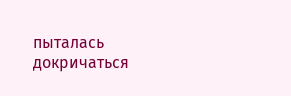пыталась докричаться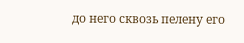до него сквозь пелену его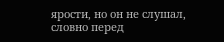ярости, но он не слушал, словно перед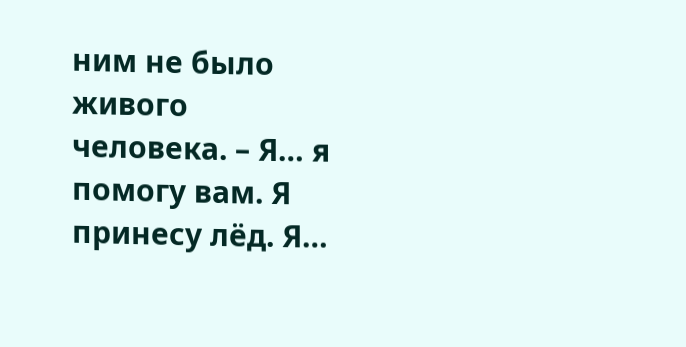ним не было живого человека. – Я… я помогу вам. Я принесу лёд. Я…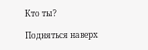Кто ты?

Подняться наверх